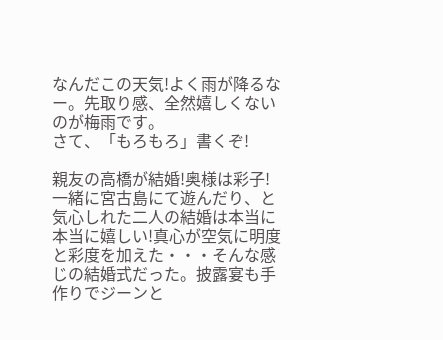なんだこの天気!よく雨が降るなー。先取り感、全然嬉しくないのが梅雨です。
さて、「もろもろ」書くぞ!

親友の高橋が結婚!奥様は彩子!一緒に宮古島にて遊んだり、と気心しれた二人の結婚は本当に本当に嬉しい!真心が空気に明度と彩度を加えた・・・そんな感じの結婚式だった。披露宴も手作りでジーンと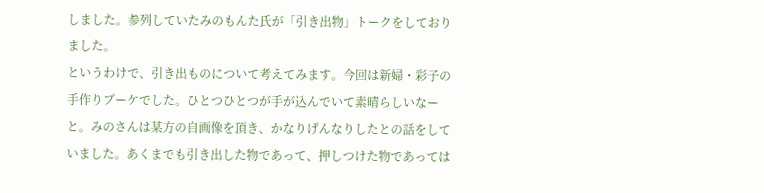しました。参列していたみのもんた氏が「引き出物」トークをしておりました。
というわけで、引き出ものについて考えてみます。今回は新婦・彩子の手作りブーケでした。ひとつひとつが手が込んでいて素晴らしいなーと。みのさんは某方の自画像を頂き、かなりげんなりしたとの話をしていました。あくまでも引き出した物であって、押しつけた物であっては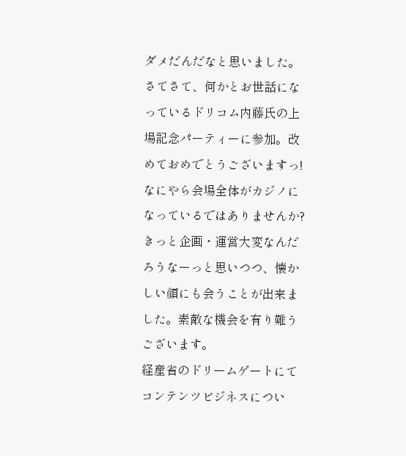ダメだんだなと思いました。
さてさて、何かとお世話になっているドリコム内藤氏の上場記念パーティーに参加。改めておめでとうございますっ!なにやら会場全体がカジノになっているではありませんか?きっと企画・運営大変なんだろうなーっと思いつつ、懐かしい顔にも会うことが出来ました。素敵な機会を有り難うございます。
経産省のドリームゲートにてコンテンツビジネスについ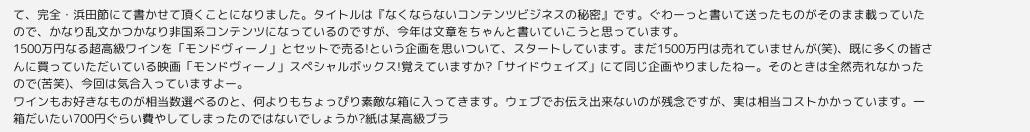て、完全・浜田節にて書かせて頂くことになりました。タイトルは『なくならないコンテンツビジネスの秘密』です。ぐわーっと書いて送ったものがそのまま載っていたので、かなり乱文かつかなり非国系コンテンツになっているのですが、今年は文章をちゃんと書いていこうと思っています。
1500万円なる超高級ワインを「モンドヴィーノ」とセットで売る!という企画を思いついて、スタートしています。まだ1500万円は売れていませんが(笑)、既に多くの皆さんに買っていただいている映画「モンドヴィーノ」スペシャルボックス!覚えていますか?「サイドウェイズ」にて同じ企画やりましたねー。そのときは全然売れなかったので(苦笑)、今回は気合入っていますよー。
ワインもお好きなものが相当数選べるのと、何よりもちょっぴり素敵な箱に入ってきます。ウェブでお伝え出来ないのが残念ですが、実は相当コストかかっています。一箱だいたい700円ぐらい費やしてしまったのではないでしょうか?紙は某高級ブラ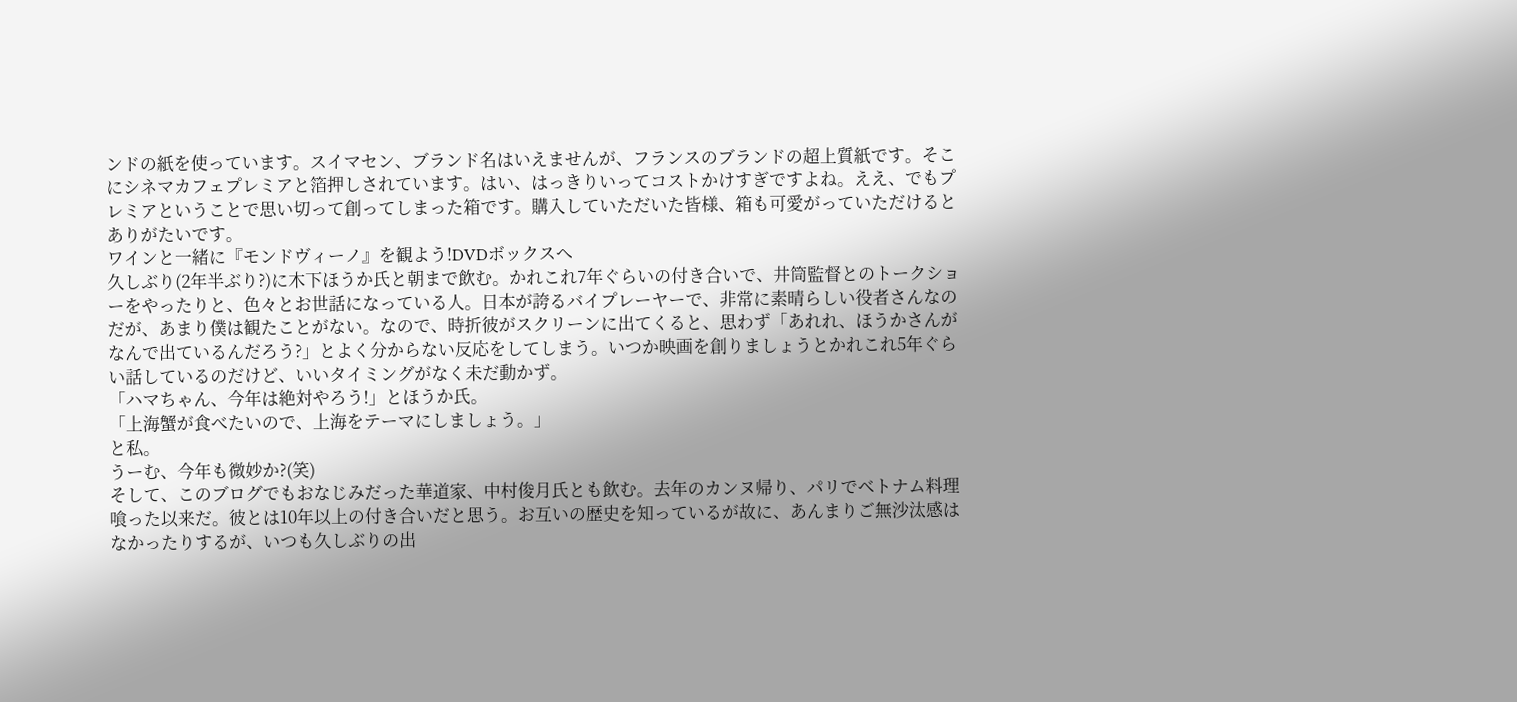ンドの紙を使っています。スイマセン、ブランド名はいえませんが、フランスのブランドの超上質紙です。そこにシネマカフェプレミアと箔押しされています。はい、はっきりいってコストかけすぎですよね。ええ、でもプレミアということで思い切って創ってしまった箱です。購入していただいた皆様、箱も可愛がっていただけるとありがたいです。
ワインと一緒に『モンドヴィーノ』を観よう!DVDボックスへ
久しぶり(2年半ぶり?)に木下ほうか氏と朝まで飲む。かれこれ7年ぐらいの付き合いで、井筒監督とのトークショーをやったりと、色々とお世話になっている人。日本が誇るバイプレーヤーで、非常に素晴らしい役者さんなのだが、あまり僕は観たことがない。なので、時折彼がスクリーンに出てくると、思わず「あれれ、ほうかさんがなんで出ているんだろう?」とよく分からない反応をしてしまう。いつか映画を創りましょうとかれこれ5年ぐらい話しているのだけど、いいタイミングがなく未だ動かず。
「ハマちゃん、今年は絶対やろう!」とほうか氏。
「上海蟹が食べたいので、上海をテーマにしましょう。」
と私。
うーむ、今年も微妙か?(笑)
そして、このブログでもおなじみだった華道家、中村俊月氏とも飲む。去年のカンヌ帰り、パリでベトナム料理喰った以来だ。彼とは10年以上の付き合いだと思う。お互いの歴史を知っているが故に、あんまりご無沙汰感はなかったりするが、いつも久しぶりの出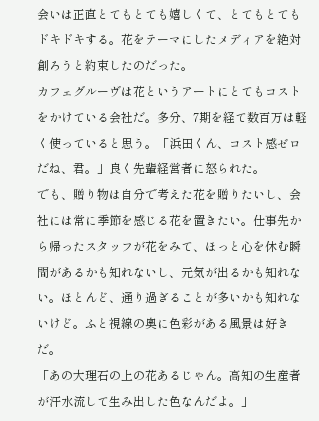会いは正直とてもとても嬉しくて、とてもとてもドキドキする。花をテーマにしたメディアを絶対創ろうと約束したのだった。
カフェグルーヴは花というアートにとてもコストをかけている会社だ。多分、7期を経て数百万は軽く使っていると思う。「浜田くん、コスト感ゼロだね、君。」良く先輩経営者に怒られた。
でも、贈り物は自分で考えた花を贈りたいし、会社には常に季節を感じる花を置きたい。仕事先から帰ったスタッフが花をみて、ほっと心を休む瞬間があるかも知れないし、元気が出るかも知れない。ほとんど、通り過ぎることが多いかも知れないけど。ふと視線の奧に色彩がある風景は好きだ。
「あの大理石の上の花あるじゃん。高知の生産者が汗水流して生み出した色なんだよ。」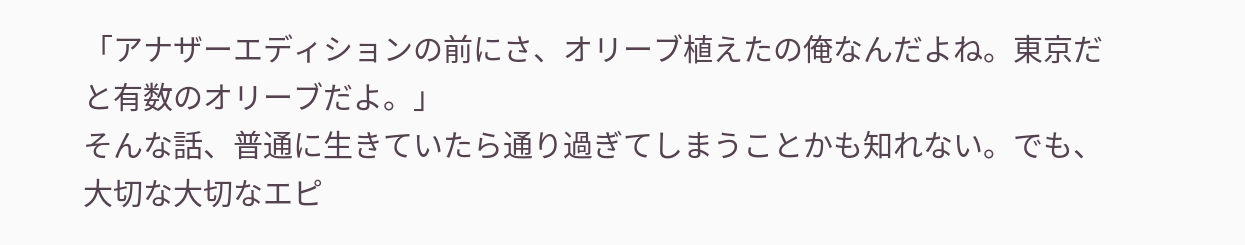「アナザーエディションの前にさ、オリーブ植えたの俺なんだよね。東京だと有数のオリーブだよ。」
そんな話、普通に生きていたら通り過ぎてしまうことかも知れない。でも、大切な大切なエピ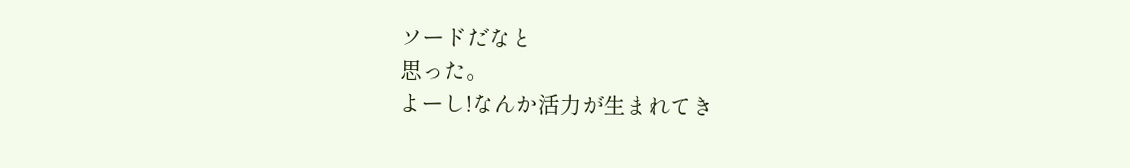ソードだなと
思った。
よーし!なんか活力が生まれてき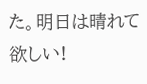た。明日は晴れて欲しい!